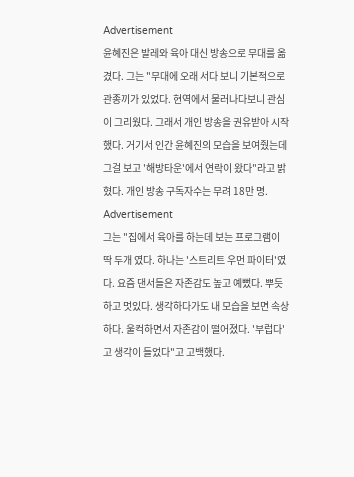Advertisement
윤혜진은 발레와 육아 대신 방송으로 무대를 옮겼다. 그는 "무대에 오래 서다 보니 기본적으로 관종끼가 있었다. 현역에서 물러나다보니 관심이 그리웠다. 그래서 개인 방송을 권유받아 시작했다. 거기서 인간 윤혜진의 모습을 보여줬는데 그걸 보고 '해방타운'에서 연락이 왔다"라고 밝혔다. 개인 방송 구독자수는 무려 18만 명.
Advertisement
그는 "집에서 육아를 하는데 보는 프로그램이 딱 두개 였다. 하나는 '스트리트 우먼 파이터'였다. 요즘 댄서들은 자존감도 높고 예뻤다. 뿌듯하고 멋있다. 생각하다가도 내 모습을 보면 속상하다. 울컥하면서 자존감이 떨어졌다. '부럽다'고 생각이 들었다"고 고백했다.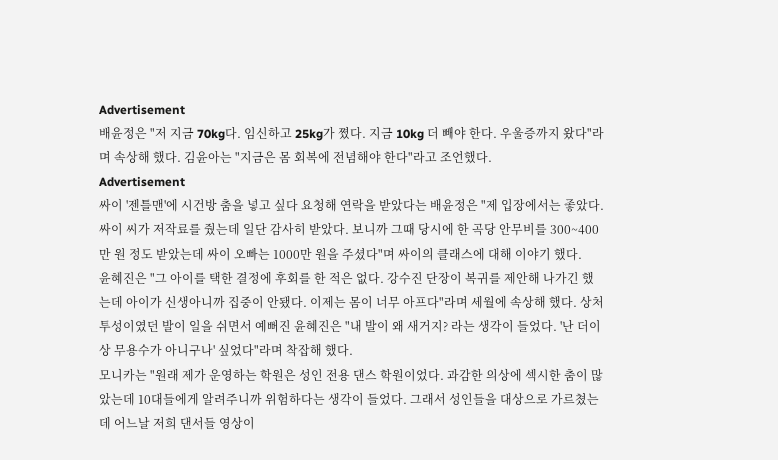Advertisement
배윤정은 "저 지금 70kg다. 임신하고 25kg가 쪘다. 지금 10kg 더 빼야 한다. 우울증까지 왔다"라며 속상해 했다. 김윤아는 "지금은 몸 회복에 전념해야 한다"라고 조언했다.
Advertisement
싸이 '젠틀맨'에 시건방 춤을 넣고 싶다 요청해 연락을 받았다는 배윤정은 "제 입장에서는 좋았다. 싸이 씨가 저작료를 줬는데 일단 감사히 받았다. 보니까 그때 당시에 한 곡당 안무비를 300~400만 원 정도 받았는데 싸이 오빠는 1000만 원을 주셨다"며 싸이의 클래스에 대해 이야기 했다.
윤혜진은 "그 아이를 택한 결정에 후회를 한 적은 없다. 강수진 단장이 복귀를 제안해 나가긴 했는데 아이가 신생아니까 집중이 안됐다. 이제는 몸이 너무 아프다"라며 세월에 속상해 했다. 상처 투성이였던 발이 일을 쉬면서 예뻐진 윤혜진은 "내 발이 왜 새거지? 라는 생각이 들었다. '난 더이상 무용수가 아니구나' 싶었다"라며 착잡해 했다.
모니카는 "원래 제가 운영하는 학원은 성인 전용 댄스 학원이었다. 과감한 의상에 섹시한 춤이 많았는데 10대들에게 알려주니까 위험하다는 생각이 들었다. 그래서 성인들을 대상으로 가르쳤는데 어느날 저희 댄서들 영상이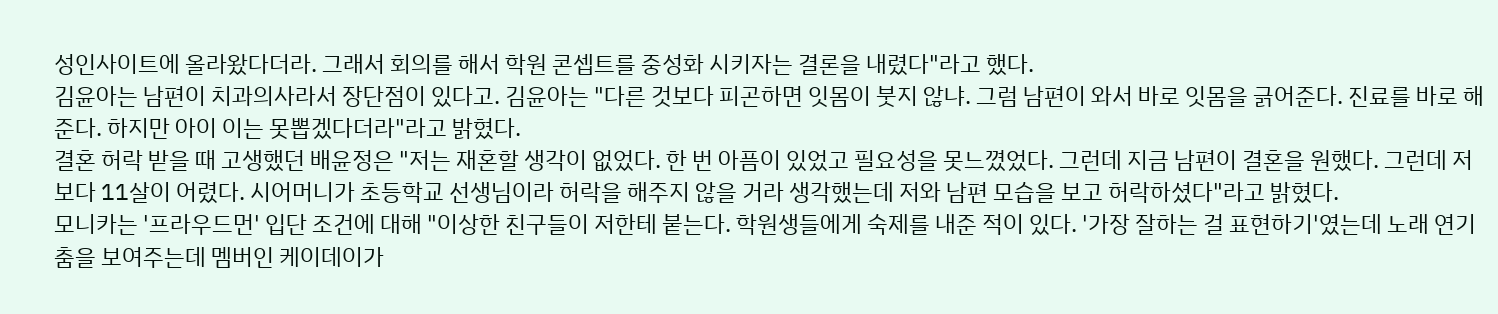성인사이트에 올라왔다더라. 그래서 회의를 해서 학원 콘셉트를 중성화 시키자는 결론을 내렸다"라고 했다.
김윤아는 남편이 치과의사라서 장단점이 있다고. 김윤아는 "다른 것보다 피곤하면 잇몸이 붓지 않냐. 그럼 남편이 와서 바로 잇몸을 긁어준다. 진료를 바로 해준다. 하지만 아이 이는 못뽑겠다더라"라고 밝혔다.
결혼 허락 받을 때 고생했던 배윤정은 "저는 재혼할 생각이 없었다. 한 번 아픔이 있었고 필요성을 못느꼈었다. 그런데 지금 남편이 결혼을 원했다. 그런데 저보다 11살이 어렸다. 시어머니가 초등학교 선생님이라 허락을 해주지 않을 거라 생각했는데 저와 남편 모습을 보고 허락하셨다"라고 밝혔다.
모니카는 '프라우드먼' 입단 조건에 대해 "이상한 친구들이 저한테 붙는다. 학원생들에게 숙제를 내준 적이 있다. '가장 잘하는 걸 표현하기'였는데 노래 연기 춤을 보여주는데 멤버인 케이데이가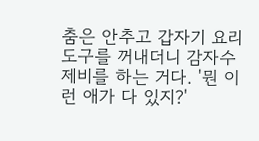춤은 안추고 갑자기 요리도구를 꺼내더니 감자수제비를 하는 거다. '뭔 이런 애가 다 있지?'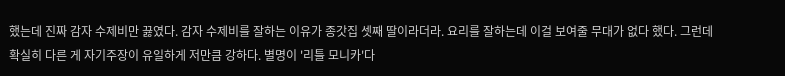했는데 진짜 감자 수제비만 끓였다. 감자 수제비를 잘하는 이유가 종갓집 셋째 딸이라더라. 요리를 잘하는데 이걸 보여줄 무대가 없다 했다. 그런데 확실히 다른 게 자기주장이 유일하게 저만큼 강하다. 별명이 '리틀 모니카'다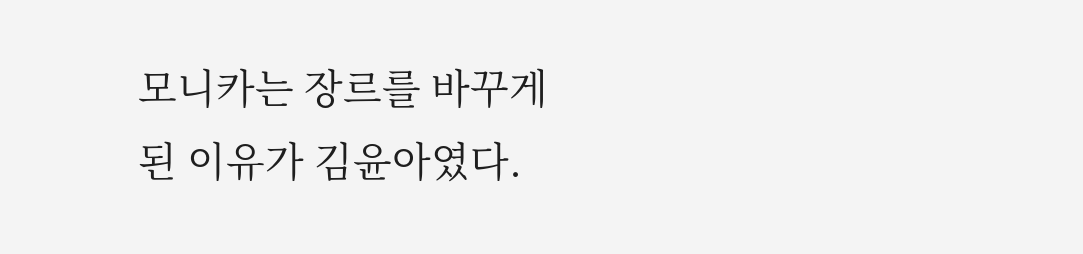모니카는 장르를 바꾸게 된 이유가 김윤아였다.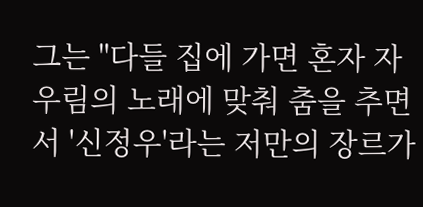그는 "다들 집에 가면 혼자 자우림의 노래에 맞춰 춤을 추면서 '신정우'라는 저만의 장르가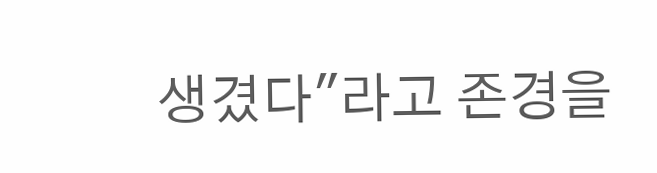생겼다"라고 존경을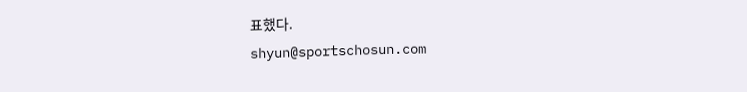표했다.
shyun@sportschosun.com